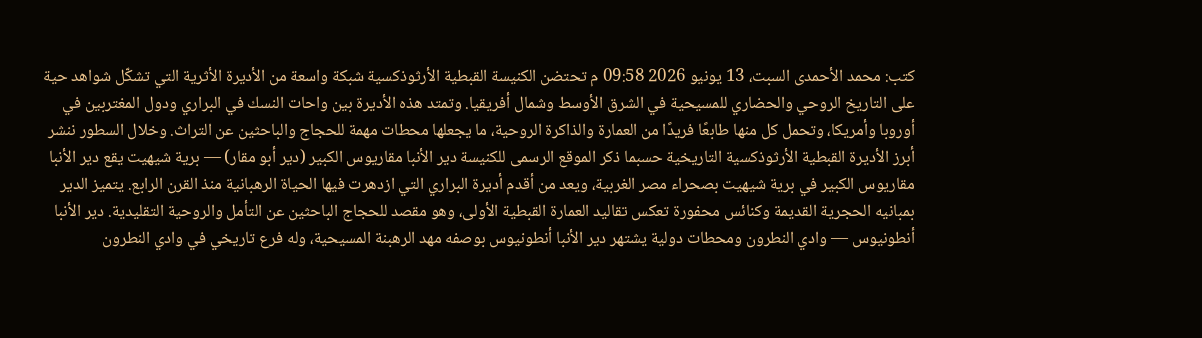كتب: محمد الأحمدى السبت، 13 يونيو 2026 09:58 م تحتضن الكنيسة القبطية الأرثوذكسية شبكة واسعة من الأديرة الأثرية التي تشكّل شواهد حية على التاريخ الروحي والحضاري للمسيحية في الشرق الأوسط وشمال أفريقيا. وتمتد هذه الأديرة بين واحات النسك في البراري ودول المغتربين في أوروبا وأمريكا، وتحمل كل منها طابعًا فريدًا من العمارة والذاكرة الروحية، ما يجعلها محطات مهمة للحجاج والباحثين عن التراث. وخلال السطور ننشر أبرز الأديرة القبطية الأرثوذكسية التاريخية حسبما ذكر الموقع الرسمى للكنيسة دير الأنبا مقاريوس الكبير (دير أبو مقار) — برية شيهيت يقع دير الأنبا مقاريوس الكبير في برية شيهيت بصحراء مصر الغربية، ويعد من أقدم أديرة البراري التي ازدهرت فيها الحياة الرهبانية منذ القرن الرابع. يتميز الدير بمبانيه الحجرية القديمة وكنائس محفورة تعكس تقاليد العمارة القبطية الأولى، وهو مقصد للحجاج الباحثين عن التأمل والروحية التقليدية. دير الأنبا أنطونيوس — وادي النطرون ومحطات دولية يشتهر دير الأنبا أنطونيوس بوصفه مهد الرهبنة المسيحية، وله فرع تاريخي في وادي النطرون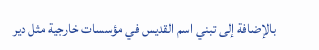بالإضافة إلى تبني اسم القديس في مؤسسات خارجية مثل دير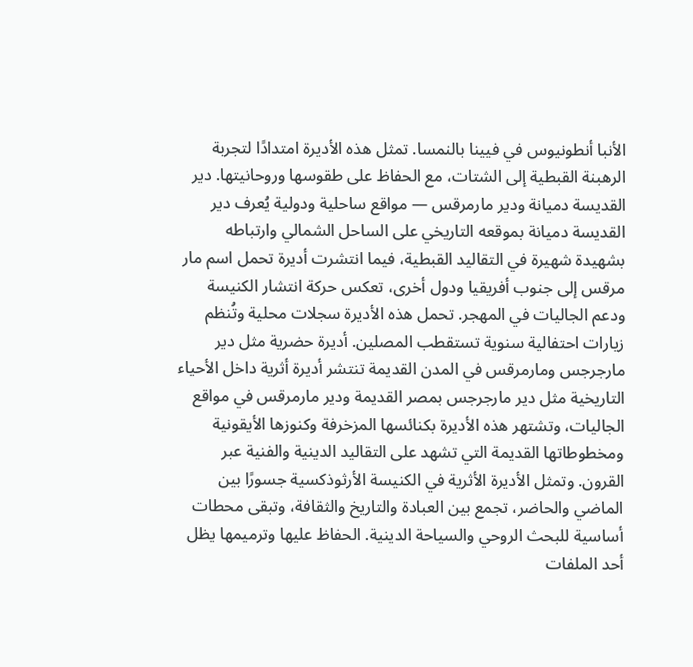الأنبا أنطونيوس في فيينا بالنمسا. تمثل هذه الأديرة امتدادًا لتجربة الرهبنة القبطية إلى الشتات، مع الحفاظ على طقوسها وروحانيتها. دير القديسة دميانة ودير مارمرقس — مواقع ساحلية ودولية يُعرف دير القديسة دميانة بموقعه التاريخي على الساحل الشمالي وارتباطه بشهيدة شهيرة في التقاليد القبطية، فيما انتشرت أديرة تحمل اسم مار مرقس إلى جنوب أفريقيا ودول أخرى، تعكس حركة انتشار الكنيسة ودعم الجاليات في المهجر. تحمل هذه الأديرة سجلات محلية وتُنظم زيارات احتفالية سنوية تستقطب المصلين. أديرة حضرية مثل دير مارجرجس ومارمرقس في المدن القديمة تنتشر أديرة أثرية داخل الأحياء التاريخية مثل دير مارجرجس بمصر القديمة ودير مارمرقس في مواقع الجاليات، وتشتهر هذه الأديرة بكنائسها المزخرفة وكنوزها الأيقونية ومخطوطاتها القديمة التي تشهد على التقاليد الدينية والفنية عبر القرون. وتمثل الأديرة الأثرية في الكنيسة الأرثوذكسية جسورًا بين الماضي والحاضر، تجمع بين العبادة والتاريخ والثقافة، وتبقى محطات أساسية للبحث الروحي والسياحة الدينية. الحفاظ عليها وترميمها يظل أحد الملفات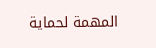المهمة لحماية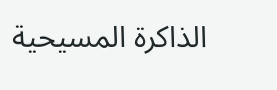الذاكرة المسيحية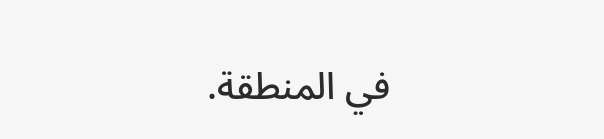في المنطقة.